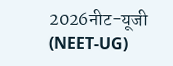2026नीट-यूजी (NEET-UG)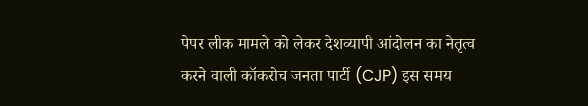पेपर लीक मामले को लेकर देशव्यापी आंदोलन का नेतृत्व करने वाली कॉकरोच जनता पार्टी (CJP) इस समय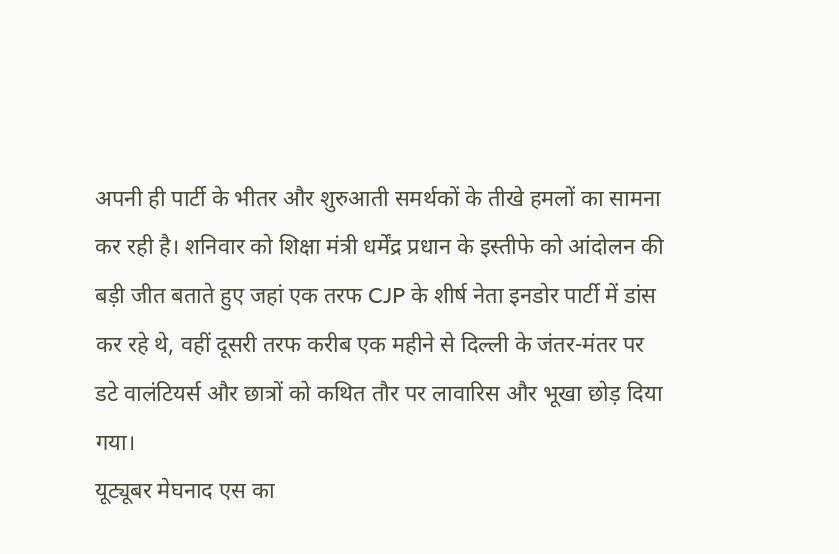अपनी ही पार्टी के भीतर और शुरुआती समर्थकों के तीखे हमलों का सामना कर रही है। शनिवार को शिक्षा मंत्री धर्मेंद्र प्रधान के इस्तीफे को आंदोलन की बड़ी जीत बताते हुए जहां एक तरफ CJP के शीर्ष नेता इनडोर पार्टी में डांस कर रहे थे, वहीं दूसरी तरफ करीब एक महीने से दिल्ली के जंतर-मंतर पर डटे वालंटियर्स और छात्रों को कथित तौर पर लावारिस और भूखा छोड़ दिया गया।
यूट्यूबर मेघनाद एस का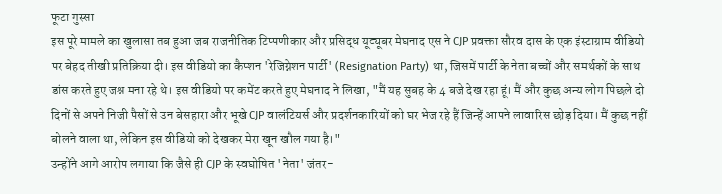फूटा गुस्सा
इस पूरे मामले का खुलासा तब हुआ जब राजनीतिक टिप्पणीकार और प्रसिद्ध यूट्यूबर मेघनाद एस ने CJP प्रवक्ता सौरव दास के एक इंस्टाग्राम वीडियो पर बेहद तीखी प्रतिक्रिया दी। इस वीडियो का कैप्शन 'रेजिग्नेशन पार्टी' (Resignation Party) था, जिसमें पार्टी के नेता बच्चों और समर्थकों के साथ डांस करते हुए जश्न मना रहे थे। इस वीडियो पर कमेंट करते हुए मेघनाद ने लिखा, "मैं यह सुबह के 4 बजे देख रहा हूं। मैं और कुछ अन्य लोग पिछले दो दिनों से अपने निजी पैसों से उन बेसहारा और भूखे CJP वालंटियर्स और प्रदर्शनकारियों को घर भेज रहे हैं जिन्हें आपने लावारिस छोड़ दिया। मैं कुछ नहीं बोलने वाला था, लेकिन इस वीडियो को देखकर मेरा खून खौल गया है।"
उन्होंने आगे आरोप लगाया कि जैसे ही CJP के स्वघोषित 'नेता' जंतर-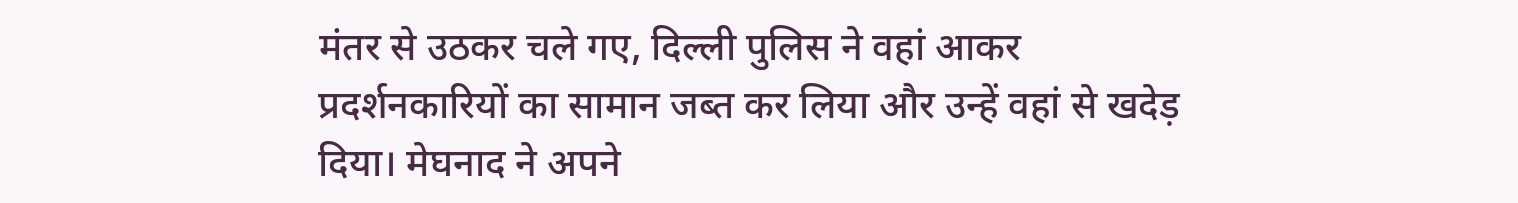मंतर से उठकर चले गए, दिल्ली पुलिस ने वहां आकर प्रदर्शनकारियों का सामान जब्त कर लिया और उन्हें वहां से खदेड़ दिया। मेघनाद ने अपने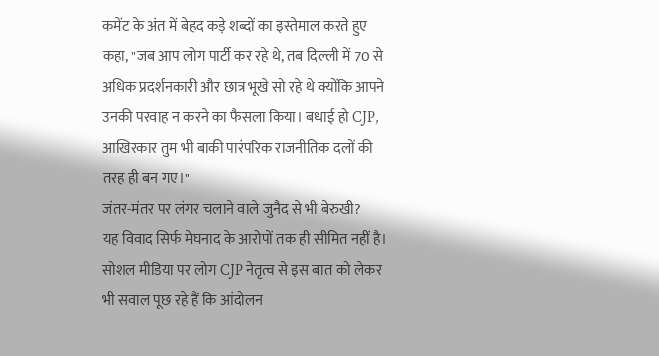कमेंट के अंत में बेहद कड़े शब्दों का इस्तेमाल करते हुए कहा, "जब आप लोग पार्टी कर रहे थे, तब दिल्ली में 70 से अधिक प्रदर्शनकारी और छात्र भूखे सो रहे थे क्योंकि आपने उनकी परवाह न करने का फैसला किया। बधाई हो CJP, आखिरकार तुम भी बाकी पारंपरिक राजनीतिक दलों की तरह ही बन गए।"
जंतर-मंतर पर लंगर चलाने वाले जुनैद से भी बेरुखी?
यह विवाद सिर्फ मेघनाद के आरोपों तक ही सीमित नहीं है। सोशल मीडिया पर लोग CJP नेतृत्व से इस बात को लेकर भी सवाल पूछ रहे हैं कि आंदोलन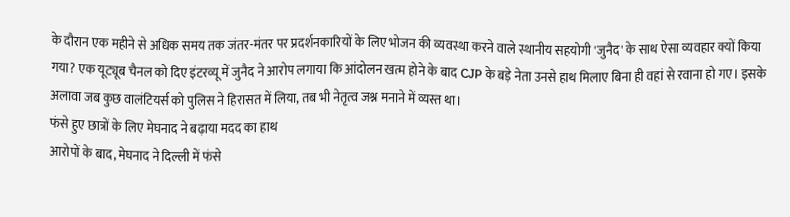के दौरान एक महीने से अधिक समय तक जंतर-मंतर पर प्रदर्शनकारियों के लिए भोजन की व्यवस्था करने वाले स्थानीय सहयोगी 'जुनैद' के साथ ऐसा व्यवहार क्यों किया गया? एक यूट्यूब चैनल को दिए इंटरव्यू में जुनैद ने आरोप लगाया कि आंदोलन खत्म होने के बाद CJP के बड़े नेता उनसे हाथ मिलाए बिना ही वहां से रवाना हो गए। इसके अलावा जब कुछ वालंटियर्स को पुलिस ने हिरासत में लिया, तब भी नेतृत्व जश्न मनाने में व्यस्त था।
फंसे हुए छात्रों के लिए मेघनाद ने बढ़ाया मदद का हाथ
आरोपों के बाद, मेघनाद ने दिल्ली में फंसे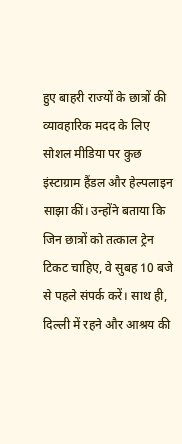हुए बाहरी राज्यों के छात्रों की व्यावहारिक मदद के लिए सोशल मीडिया पर कुछ इंस्टाग्राम हैंडल और हेल्पलाइन साझा कीं। उन्होंने बताया कि जिन छात्रों को तत्काल ट्रेन टिकट चाहिए, वे सुबह 10 बजे से पहले संपर्क करें। साथ ही, दिल्ली में रहने और आश्रय की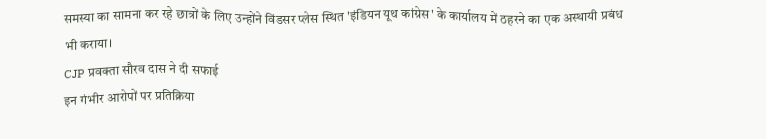समस्या का सामना कर रहे छात्रों के लिए उन्होंने विंडसर प्लेस स्थित 'इंडियन यूथ कांग्रेस' के कार्यालय में ठहरने का एक अस्थायी प्रबंध भी कराया।
CJP प्रवक्ता सौरव दास ने दी सफाई
इन गंभीर आरोपों पर प्रतिक्रिया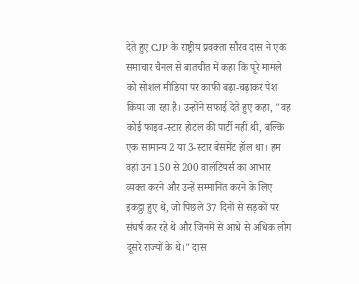देते हुए CJP के राष्ट्रीय प्रवक्ता सौरव दास ने एक समाचार चैनल से बातचीत में कहा कि पूरे मामले को सोशल मीडिया पर काफी बढ़ा-चढ़ाकर पेश किया जा रहा है। उन्होंने सफाई देते हुए कहा, "वह कोई फाइव-स्टार होटल की पार्टी नहीं थी, बल्कि एक सामान्य 2 या 3-स्टार बेसमेंट हॉल था। हम वहां उन 150 से 200 वालंटियर्स का आभार व्यक्त करने और उन्हें सम्मानित करने के लिए इकट्ठा हुए थे, जो पिछले 37 दिनों से सड़कों पर संघर्ष कर रहे थे और जिनमें से आधे से अधिक लोग दूसरे राज्यों के थे।" दास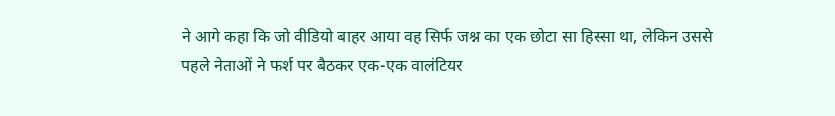ने आगे कहा कि जो वीडियो बाहर आया वह सिर्फ जश्न का एक छोटा सा हिस्सा था, लेकिन उससे पहले नेताओं ने फर्श पर बैठकर एक-एक वालंटियर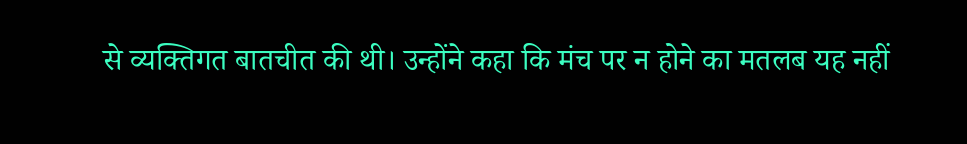से व्यक्तिगत बातचीत की थी। उन्होंने कहा कि मंच पर न होने का मतलब यह नहीं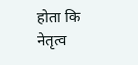होता कि नेतृत्व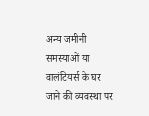अन्य जमीनी समस्याओं या वालंटियर्स के घर जाने की व्यवस्था पर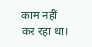काम नहीं कर रहा था।